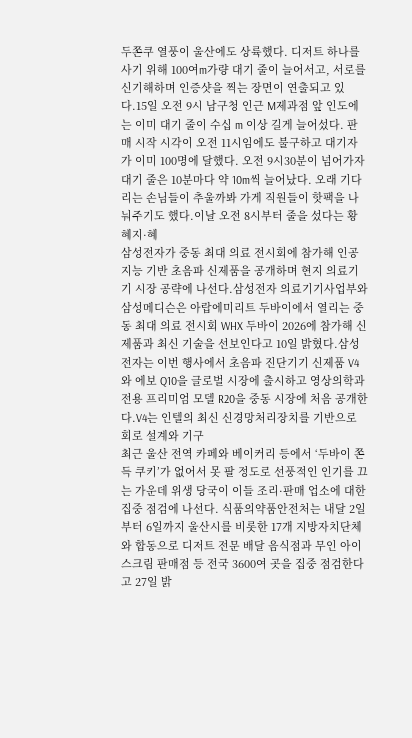두쫀쿠 열풍이 울산에도 상륙했다. 디저트 하나를 사기 위해 100여m가량 대기 줄이 늘어서고, 서로를 신기해하며 인증샷을 찍는 장면이 연출되고 있다.15일 오전 9시 남구청 인근 M제과점 앞 인도에는 이미 대기 줄이 수십 m 이상 길게 늘어섰다. 판매 시작 시각이 오전 11시임에도 불구하고 대기자가 이미 100명에 달했다. 오전 9시30분이 넘어가자 대기 줄은 10분마다 약 10m씩 늘어났다. 오래 기다리는 손님들이 추울까봐 가게 직원들이 핫팩을 나눠주기도 했다.이날 오전 8시부터 줄을 섰다는 황혜지·혜
삼성전자가 중동 최대 의료 전시회에 참가해 인공지능 기반 초음파 신제품을 공개하며 현지 의료기기 시장 공략에 나선다.삼성전자 의료기기사업부와 삼성메디슨은 아랍에미리트 두바이에서 열리는 중동 최대 의료 전시회 WHX 두바이 2026에 참가해 신제품과 최신 기술을 선보인다고 10일 밝혔다.삼성전자는 이번 행사에서 초음파 진단기기 신제품 V4와 에보 Q10을 글로벌 시장에 출시하고 영상의학과 전용 프리미엄 모델 R20을 중동 시장에 처음 공개한다.V4는 인텔의 최신 신경망처리장치를 기반으로 회로 설계와 기구
최근 울산 전역 카페와 베이커리 등에서 ‘두바이 쫀득 쿠키’가 없어서 못 팔 정도로 선풍적인 인기를 끄는 가운데 위생 당국이 이들 조리·판매 업소에 대한 집중 점검에 나선다. 식품의약품안전처는 내달 2일부터 6일까지 울산시를 비롯한 17개 지방자치단체와 합동으로 디저트 전문 배달 음식점과 무인 아이스크림 판매점 등 전국 3600여 곳을 집중 점검한다고 27일 밝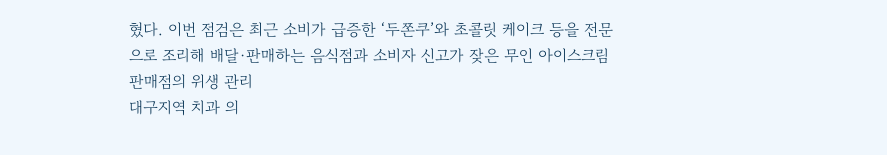혔다. 이번 점검은 최근 소비가 급증한 ‘두쫀쿠’와 초콜릿 케이크 등을 전문으로 조리해 배달·판매하는 음식점과 소비자 신고가 잦은 무인 아이스크림 판매점의 위생 관리
대구지역 치과 의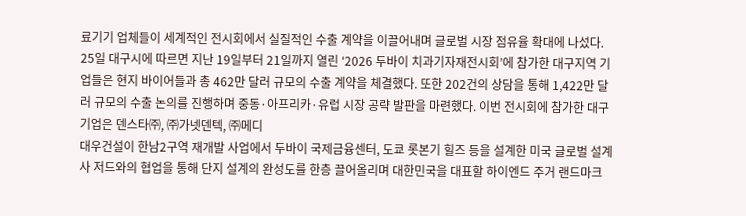료기기 업체들이 세계적인 전시회에서 실질적인 수출 계약을 이끌어내며 글로벌 시장 점유율 확대에 나섰다. 25일 대구시에 따르면 지난 19일부터 21일까지 열린 ‘2026 두바이 치과기자재전시회’에 참가한 대구지역 기업들은 현지 바이어들과 총 462만 달러 규모의 수출 계약을 체결했다. 또한 202건의 상담을 통해 1,422만 달러 규모의 수출 논의를 진행하며 중동·아프리카·유럽 시장 공략 발판을 마련했다. 이번 전시회에 참가한 대구 기업은 덴스타㈜, ㈜가넷덴텍, ㈜메디
대우건설이 한남2구역 재개발 사업에서 두바이 국제금융센터, 도쿄 롯본기 힐즈 등을 설계한 미국 글로벌 설계사 저드와의 협업을 통해 단지 설계의 완성도를 한층 끌어올리며 대한민국을 대표할 하이엔드 주거 랜드마크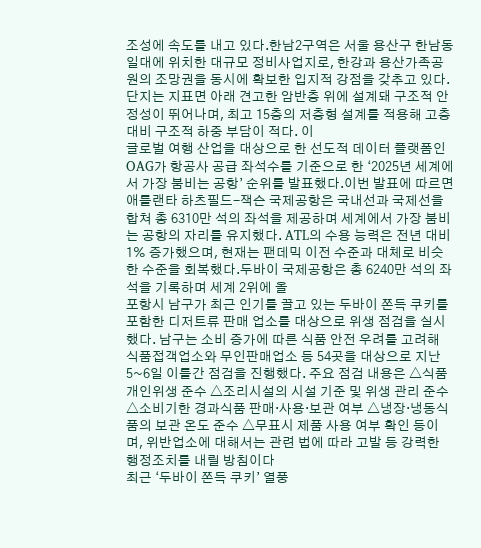조성에 속도를 내고 있다.한남2구역은 서울 용산구 한남동 일대에 위치한 대규모 정비사업지로, 한강과 용산가족공원의 조망권을 동시에 확보한 입지적 강점을 갖추고 있다. 단지는 지표면 아래 견고한 암반층 위에 설계돼 구조적 안정성이 뛰어나며, 최고 15층의 저층형 설계를 적용해 고층 대비 구조적 하중 부담이 적다. 이
글로벌 여행 산업을 대상으로 한 선도적 데이터 플랫폼인 OAG가 항공사 공급 좌석수를 기준으로 한 ‘2025년 세계에서 가장 붐비는 공항’ 순위를 발표했다.이번 발표에 따르면 애틀랜타 하츠필드-잭슨 국제공항은 국내선과 국제선을 합쳐 총 6310만 석의 좌석을 제공하며 세계에서 가장 붐비는 공항의 자리를 유지했다. ATL의 수용 능력은 전년 대비 1% 증가했으며, 현재는 팬데믹 이전 수준과 대체로 비슷한 수준을 회복했다.두바이 국제공항은 총 6240만 석의 좌석을 기록하며 세계 2위에 올
포항시 남구가 최근 인기를 끌고 있는 두바이 쫀득 쿠키를 포함한 디저트류 판매 업소를 대상으로 위생 점검을 실시했다. 남구는 소비 증가에 따른 식품 안전 우려를 고려해 식품접객업소와 무인판매업소 등 54곳을 대상으로 지난 5~6일 이틀간 점검을 진행했다. 주요 점검 내용은 △식품 개인위생 준수 △조리시설의 시설 기준 및 위생 관리 준수 △소비기한 경과식품 판매·사용·보관 여부 △냉장·냉동식품의 보관 온도 준수 △무표시 제품 사용 여부 확인 등이며, 위반업소에 대해서는 관련 법에 따라 고발 등 강력한 행정조치를 내릴 방침이다
최근 ‘두바이 쫀득 쿠키’ 열풍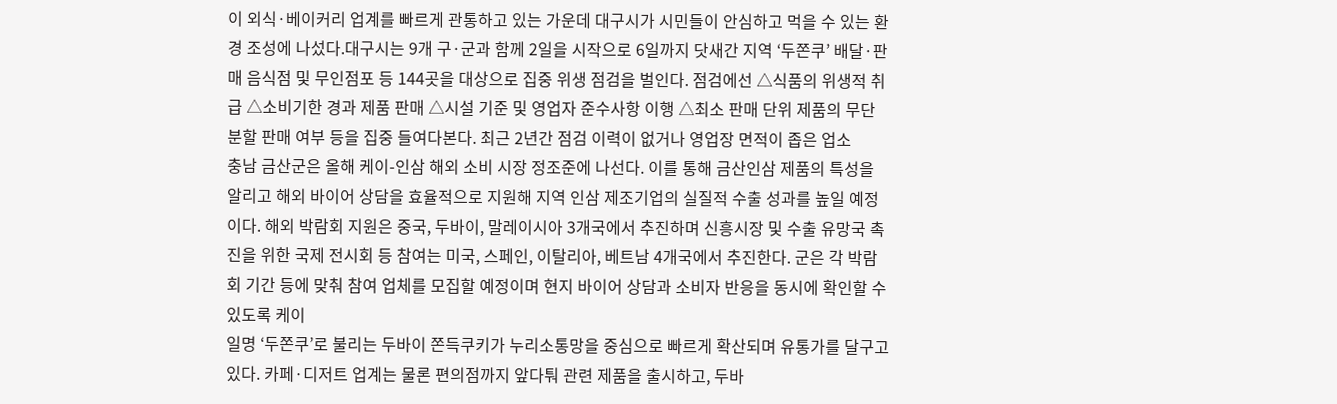이 외식·베이커리 업계를 빠르게 관통하고 있는 가운데 대구시가 시민들이 안심하고 먹을 수 있는 환경 조성에 나섰다.대구시는 9개 구·군과 함께 2일을 시작으로 6일까지 닷새간 지역 ‘두쫀쿠’ 배달·판매 음식점 및 무인점포 등 144곳을 대상으로 집중 위생 점검을 벌인다. 점검에선 △식품의 위생적 취급 △소비기한 경과 제품 판매 △시설 기준 및 영업자 준수사항 이행 △최소 판매 단위 제품의 무단 분할 판매 여부 등을 집중 들여다본다. 최근 2년간 점검 이력이 없거나 영업장 면적이 좁은 업소
충남 금산군은 올해 케이-인삼 해외 소비 시장 정조준에 나선다. 이를 통해 금산인삼 제품의 특성을 알리고 해외 바이어 상담을 효율적으로 지원해 지역 인삼 제조기업의 실질적 수출 성과를 높일 예정이다. 해외 박람회 지원은 중국, 두바이, 말레이시아 3개국에서 추진하며 신흥시장 및 수출 유망국 촉진을 위한 국제 전시회 등 참여는 미국, 스페인, 이탈리아, 베트남 4개국에서 추진한다. 군은 각 박람회 기간 등에 맞춰 참여 업체를 모집할 예정이며 현지 바이어 상담과 소비자 반응을 동시에 확인할 수 있도록 케이
일명 ‘두쫀쿠’로 불리는 두바이 쫀득쿠키가 누리소통망을 중심으로 빠르게 확산되며 유통가를 달구고 있다. 카페·디저트 업계는 물론 편의점까지 앞다퉈 관련 제품을 출시하고, 두바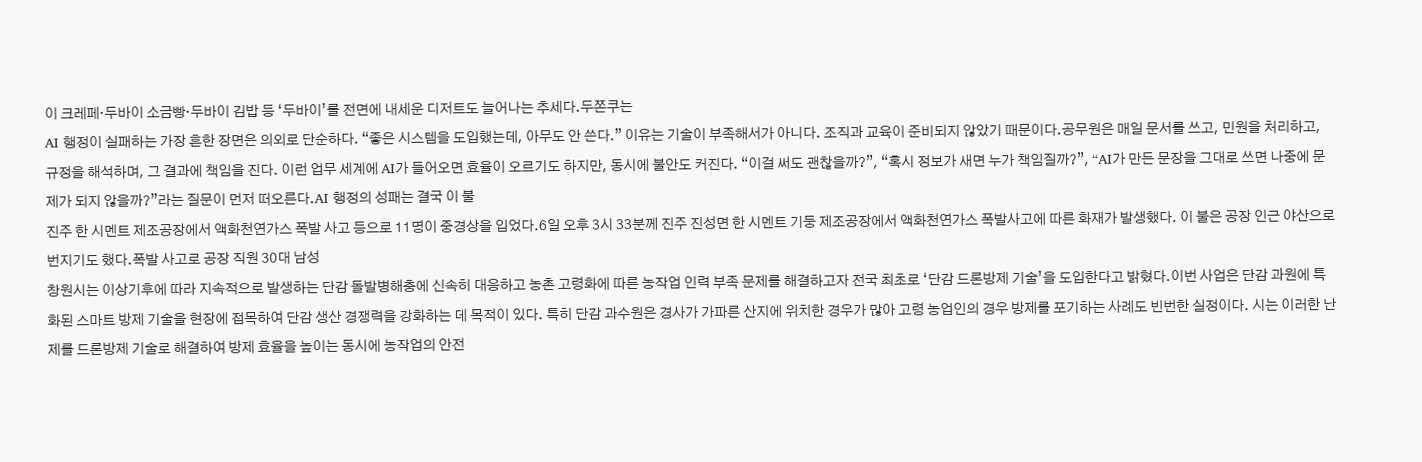이 크레페·두바이 소금빵·두바이 김밥 등 ‘두바이’를 전면에 내세운 디저트도 늘어나는 추세다.두쫀쿠는
AI 행정이 실패하는 가장 흔한 장면은 의외로 단순하다. “좋은 시스템을 도입했는데, 아무도 안 쓴다.” 이유는 기술이 부족해서가 아니다. 조직과 교육이 준비되지 않았기 때문이다.공무원은 매일 문서를 쓰고, 민원을 처리하고, 규정을 해석하며, 그 결과에 책임을 진다. 이런 업무 세계에 AI가 들어오면 효율이 오르기도 하지만, 동시에 불안도 커진다. “이걸 써도 괜찮을까?”, “혹시 정보가 새면 누가 책임질까?”, “AI가 만든 문장을 그대로 쓰면 나중에 문제가 되지 않을까?”라는 질문이 먼저 떠오른다.AI 행정의 성패는 결국 이 불
진주 한 시멘트 제조공장에서 액화천연가스 폭발 사고 등으로 11명이 중경상을 입었다.6일 오후 3시 33분께 진주 진성면 한 시멘트 기둥 제조공장에서 액화천연가스 폭발사고에 따른 화재가 발생했다. 이 불은 공장 인근 야산으로 번지기도 했다.폭발 사고로 공장 직원 30대 남성
창원시는 이상기후에 따라 지속적으로 발생하는 단감 돌발병해충에 신속히 대응하고 농촌 고령화에 따른 농작업 인력 부족 문제를 해결하고자 전국 최초로 ‘단감 드론방제 기술’을 도입한다고 밝혔다.이번 사업은 단감 과원에 특화된 스마트 방제 기술을 현장에 접목하여 단감 생산 경쟁력을 강화하는 데 목적이 있다. 특히 단감 과수원은 경사가 가파른 산지에 위치한 경우가 많아 고령 농업인의 경우 방제를 포기하는 사례도 빈번한 실정이다. 시는 이러한 난제를 드론방제 기술로 해결하여 방제 효율을 높이는 동시에 농작업의 안전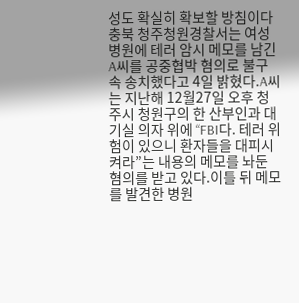성도 확실히 확보할 방침이다
충북 청주청원경찰서는 여성병원에 테러 암시 메모를 남긴 A씨를 공중협박 혐의로 불구속 송치했다고 4일 밝혔다.A씨는 지난해 12월27일 오후 청주시 청원구의 한 산부인과 대기실 의자 위에 “FBI다. 테러 위험이 있으니 환자들을 대피시켜라”는 내용의 메모를 놔둔 혐의를 받고 있다.이틀 뒤 메모를 발견한 병원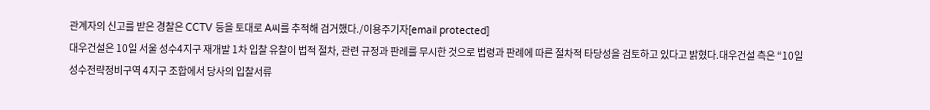관계자의 신고를 받은 경찰은 CCTV 등을 토대로 A씨를 추적해 검거했다./이용주기자[email protected]
대우건설은 10일 서울 성수4지구 재개발 1차 입찰 유찰이 법적 절차, 관련 규정과 판례를 무시한 것으로 법령과 판례에 따른 절차적 타당성을 검토하고 있다고 밝혔다.대우건설 측은 “10일 성수전략정비구역 4지구 조합에서 당사의 입찰서류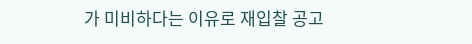가 미비하다는 이유로 재입찰 공고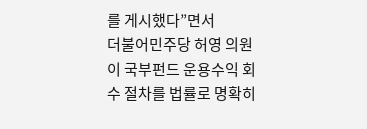를 게시했다”면서
더불어민주당 허영 의원이 국부펀드 운용수익 회수 절차를 법률로 명확히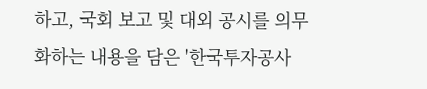하고, 국회 보고 및 대외 공시를 의무화하는 내용을 담은 '한국투자공사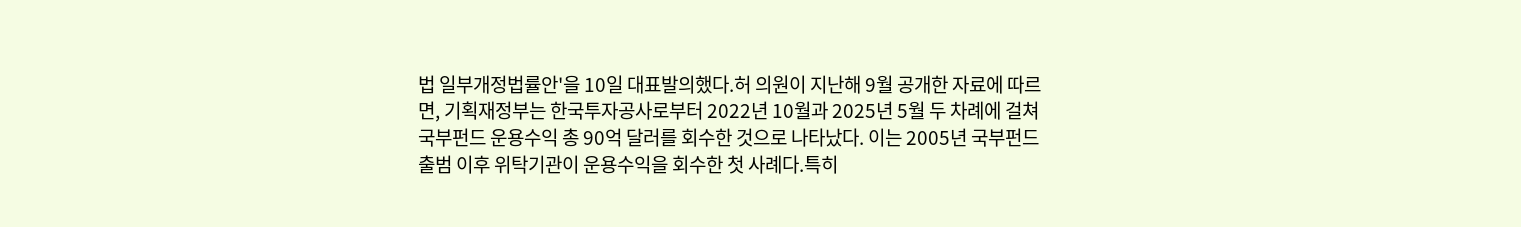법 일부개정법률안'을 10일 대표발의했다.허 의원이 지난해 9월 공개한 자료에 따르면, 기획재정부는 한국투자공사로부터 2022년 10월과 2025년 5월 두 차례에 걸쳐 국부펀드 운용수익 총 90억 달러를 회수한 것으로 나타났다. 이는 2005년 국부펀드 출범 이후 위탁기관이 운용수익을 회수한 첫 사례다.특히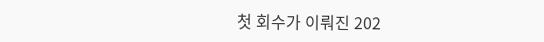첫 회수가 이뤄진 202